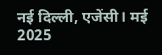नई दिल्ली, एजेंसी। मई 2025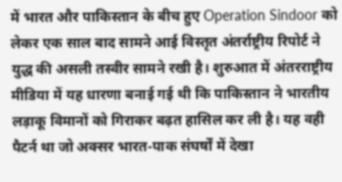में भारत और पाकिस्तान के बीच हुए Operation Sindoor को लेकर एक साल बाद सामने आई विस्तृत अंतर्राष्ट्रीय रिपोर्ट ने युद्ध की असली तस्वीर सामने रखी है। शुरुआत में अंतरराष्ट्रीय मीडिया में यह धारणा बनाई गई थी कि पाकिस्तान ने भारतीय लड़ाकू विमानों को गिराकर बढ़त हासिल कर ली है। यह वही पैटर्न था जो अक्सर भारत-पाक संघर्षों में देखा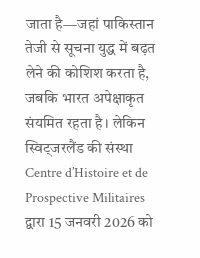जाता है—जहां पाकिस्तान तेजी से सूचना युद्ध में बढ़त लेने की कोशिश करता है, जबकि भारत अपेक्षाकृत संयमित रहता है। लेकिन स्विट्जरलैंड की संस्था Centre d’Histoire et de Prospective Militaires द्वारा 15 जनवरी 2026 को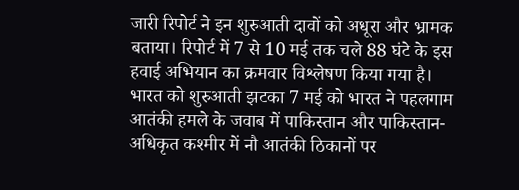जारी रिपोर्ट ने इन शुरुआती दावों को अधूरा और भ्रामक बताया। रिपोर्ट में 7 से 10 मई तक चले 88 घंटे के इस हवाई अभियान का क्रमवार विश्लेषण किया गया है।
भारत को शुरुआती झटका 7 मई को भारत ने पहलगाम आतंकी हमले के जवाब में पाकिस्तान और पाकिस्तान-अधिकृत कश्मीर में नौ आतंकी ठिकानों पर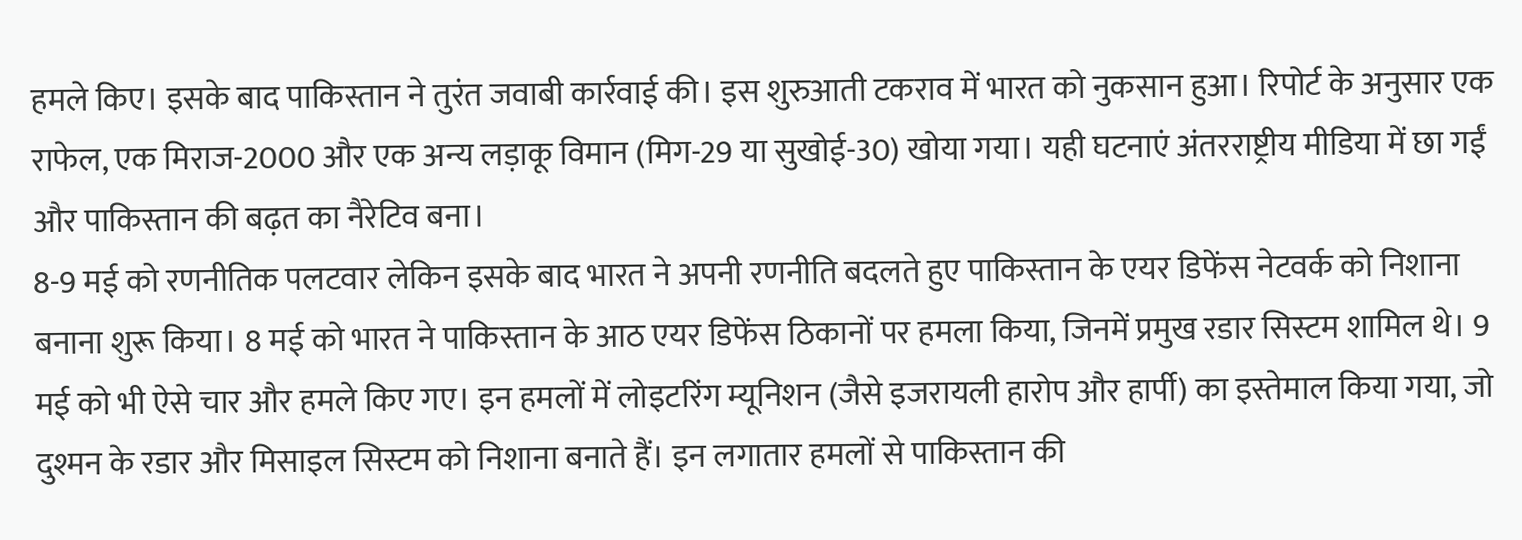हमले किए। इसके बाद पाकिस्तान ने तुरंत जवाबी कार्रवाई की। इस शुरुआती टकराव में भारत को नुकसान हुआ। रिपोर्ट के अनुसार एक राफेल, एक मिराज-2000 और एक अन्य लड़ाकू विमान (मिग-29 या सुखोई-30) खोया गया। यही घटनाएं अंतरराष्ट्रीय मीडिया में छा गईं और पाकिस्तान की बढ़त का नैरेटिव बना।
8-9 मई को रणनीतिक पलटवार लेकिन इसके बाद भारत ने अपनी रणनीति बदलते हुए पाकिस्तान के एयर डिफेंस नेटवर्क को निशाना बनाना शुरू किया। 8 मई को भारत ने पाकिस्तान के आठ एयर डिफेंस ठिकानों पर हमला किया, जिनमें प्रमुख रडार सिस्टम शामिल थे। 9 मई को भी ऐसे चार और हमले किए गए। इन हमलों में लोइटरिंग म्यूनिशन (जैसे इजरायली हारोप और हार्पी) का इस्तेमाल किया गया, जो दुश्मन के रडार और मिसाइल सिस्टम को निशाना बनाते हैं। इन लगातार हमलों से पाकिस्तान की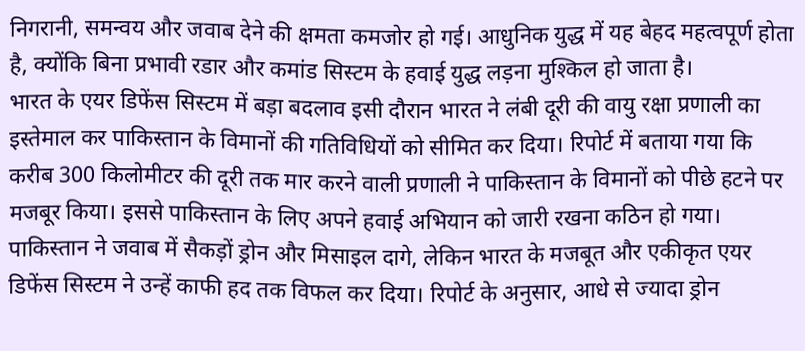निगरानी, समन्वय और जवाब देने की क्षमता कमजोर हो गई। आधुनिक युद्ध में यह बेहद महत्वपूर्ण होता है, क्योंकि बिना प्रभावी रडार और कमांड सिस्टम के हवाई युद्ध लड़ना मुश्किल हो जाता है।
भारत के एयर डिफेंस सिस्टम में बड़ा बदलाव इसी दौरान भारत ने लंबी दूरी की वायु रक्षा प्रणाली का इस्तेमाल कर पाकिस्तान के विमानों की गतिविधियों को सीमित कर दिया। रिपोर्ट में बताया गया कि करीब 300 किलोमीटर की दूरी तक मार करने वाली प्रणाली ने पाकिस्तान के विमानों को पीछे हटने पर मजबूर किया। इससे पाकिस्तान के लिए अपने हवाई अभियान को जारी रखना कठिन हो गया। पाकिस्तान ने जवाब में सैकड़ों ड्रोन और मिसाइल दागे, लेकिन भारत के मजबूत और एकीकृत एयर डिफेंस सिस्टम ने उन्हें काफी हद तक विफल कर दिया। रिपोर्ट के अनुसार, आधे से ज्यादा ड्रोन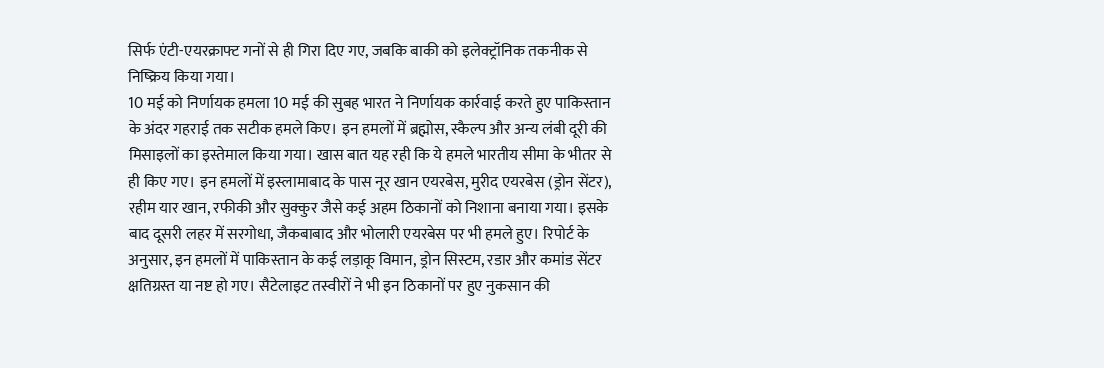सिर्फ एंटी-एयरक्राफ्ट गनों से ही गिरा दिए गए, जबकि बाकी को इलेक्ट्रॉनिक तकनीक से निष्क्रिय किया गया।
10 मई को निर्णायक हमला 10 मई की सुबह भारत ने निर्णायक कार्रवाई करते हुए पाकिस्तान के अंदर गहराई तक सटीक हमले किए। इन हमलों में ब्रह्मोस, स्कैल्प और अन्य लंबी दूरी की मिसाइलों का इस्तेमाल किया गया। खास बात यह रही कि ये हमले भारतीय सीमा के भीतर से ही किए गए। इन हमलों में इस्लामाबाद के पास नूर खान एयरबेस, मुरीद एयरबेस (ड्रोन सेंटर), रहीम यार खान, रफीकी और सुक्कुर जैसे कई अहम ठिकानों को निशाना बनाया गया। इसके बाद दूसरी लहर में सरगोधा, जैकबाबाद और भोलारी एयरबेस पर भी हमले हुए। रिपोर्ट के अनुसार, इन हमलों में पाकिस्तान के कई लड़ाकू विमान, ड्रोन सिस्टम, रडार और कमांड सेंटर क्षतिग्रस्त या नष्ट हो गए। सैटेलाइट तस्वीरों ने भी इन ठिकानों पर हुए नुकसान की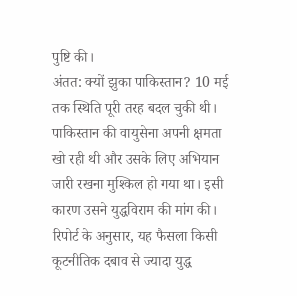पुष्टि की।
अंतत: क्यों झुका पाकिस्तान? 10 मई तक स्थिति पूरी तरह बदल चुकी थी। पाकिस्तान की वायुसेना अपनी क्षमता खो रही थी और उसके लिए अभियान जारी रखना मुश्किल हो गया था। इसी कारण उसने युद्धविराम की मांग की। रिपोर्ट के अनुसार, यह फैसला किसी कूटनीतिक दबाव से ज्यादा युद्ध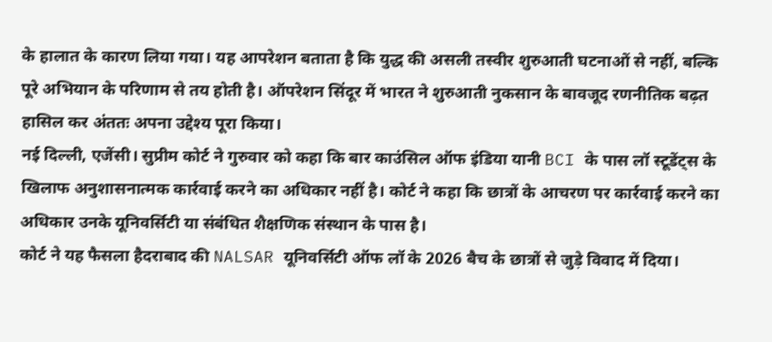के हालात के कारण लिया गया। यह आपरेशन बताता है कि युद्ध की असली तस्वीर शुरुआती घटनाओं से नहीं, बल्कि पूरे अभियान के परिणाम से तय होती है। ऑपरेशन सिंदूर में भारत ने शुरुआती नुकसान के बावजूद रणनीतिक बढ़त हासिल कर अंततः अपना उद्देश्य पूरा किया।
नई दिल्ली, एजेंसी। सुप्रीम कोर्ट ने गुरुवार को कहा कि बार काउंसिल ऑफ इंडिया यानी BCI के पास लॉ स्टूडेंट्स के खिलाफ अनुशासनात्मक कार्रवाई करने का अधिकार नहीं है। कोर्ट ने कहा कि छात्रों के आचरण पर कार्रवाई करने का अधिकार उनके यूनिवर्सिटी या संबंधित शैक्षणिक संस्थान के पास है।
कोर्ट ने यह फैसला हैदराबाद की NALSAR यूनिवर्सिटी ऑफ लॉ के 2026 बैच के छात्रों से जुड़े विवाद में दिया।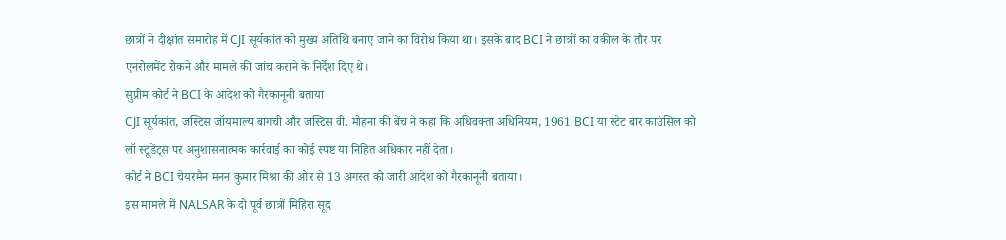छात्रों ने दीक्षांत समारोह में CJI सूर्यकांत को मुख्य अतिथि बनाए जाने का विरोध किया था। इसके बाद BCI ने छात्रों का वकील के तौर पर एनरोलमेंट रोकने और मामले की जांच कराने के निर्देश दिए थे।
सुप्रीम कोर्ट ने BCI के आदेश को गैरकानूनी बताया
CJI सूर्यकांत, जस्टिस जॉयमाल्य बागची और जस्टिस वी. मोहना की बेंच ने कहा कि अधिवक्ता अधिनियम, 1961 BCI या स्टेट बार काउंसिल को लॉ स्टूडेंट्स पर अनुशासनात्मक कार्रवाई का कोई स्पष्ट या निहित अधिकार नहीं देता।
कोर्ट ने BCI चेयरमैन मनन कुमार मिश्रा की ओर से 13 अगस्त को जारी आदेश को गैरकानूनी बताया।
इस मामले में NALSAR के दो पूर्व छात्रों मिहिरा सूद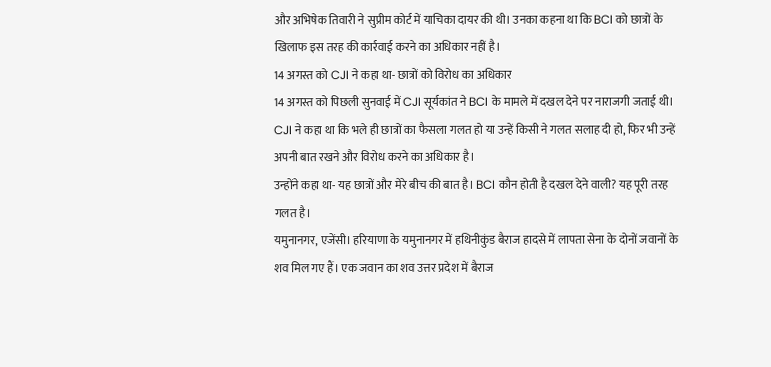और अभिषेक तिवारी ने सुप्रीम कोर्ट में याचिका दायर की थी। उनका कहना था कि BCI को छात्रों के खिलाफ इस तरह की कार्रवाई करने का अधिकार नहीं है।
14 अगस्त को CJI ने कहा था- छात्रों को विरोध का अधिकार
14 अगस्त को पिछली सुनवाई में CJI सूर्यकांत ने BCI के मामले में दखल देने पर नाराजगी जताई थी।
CJI ने कहा था कि भले ही छात्रों का फैसला गलत हो या उन्हें किसी ने गलत सलाह दी हो, फिर भी उन्हें अपनी बात रखने और विरोध करने का अधिकार है।
उन्होंने कहा था- यह छात्रों और मेरे बीच की बात है। BCI कौन होती है दखल देने वाली? यह पूरी तरह गलत है।
यमुनानगर, एजेंसी। हरियाणा के यमुनानगर में हथिनीकुंड बैराज हादसे में लापता सेना के दोनों जवानों के शव मिल गए हैं। एक जवान का शव उत्तर प्रदेश में बैराज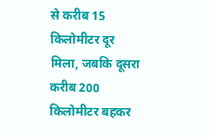से करीब 15 किलोमीटर दूर मिला, जबकि दूसरा करीब 200 किलोमीटर बहकर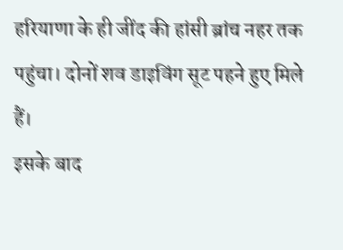हरियाणा के ही जींद की हांसी ब्रांच नहर तक पहुंचा। दोनों शव डाइविंग सूट पहने हुए मिले हैं।
इसके बाद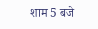शाम 5 बजे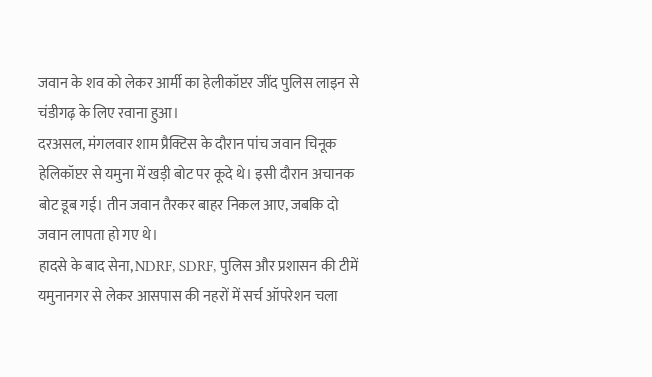जवान के शव को लेकर आर्मी का हेलीकॉप्टर जींद पुलिस लाइन से चंडीगढ़ के लिए रवाना हुआ।
दरअसल, मंगलवार शाम प्रैक्टिस के दौरान पांच जवान चिनूक हेलिकॉप्टर से यमुना में खड़ी बोट पर कूदे थे। इसी दौरान अचानक बोट डूब गई। तीन जवान तैरकर बाहर निकल आए, जबकि दो जवान लापता हो गए थे।
हादसे के बाद सेना, NDRF, SDRF, पुलिस और प्रशासन की टीमें यमुनानगर से लेकर आसपास की नहरों में सर्च ऑपरेशन चला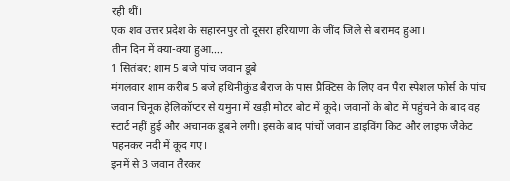रही थीं।
एक शव उत्तर प्रदेश के सहारनपुर तो दूसरा हरियाणा के जींद जिले से बरामद हुआ।
तीन दिन में क्या-क्या हुआ….
1 सितंबर: शाम 5 बजे पांच जवान डूबे
मंगलवार शाम करीब 5 बजे हथिनीकुंड बैराज के पास प्रैक्टिस के लिए वन पैरा स्पेशल फोर्स के पांच जवान चिनूक हेलिकॉप्टर से यमुना में खड़ी मोटर बोट में कूदे। जवानों के बोट में पहुंचने के बाद वह स्टार्ट नहीं हुई और अचानक डूबने लगी। इसके बाद पांचों जवान डाइविंग किट और लाइफ जैकेट पहनकर नदी में कूद गए।
इनमें से 3 जवान तैरकर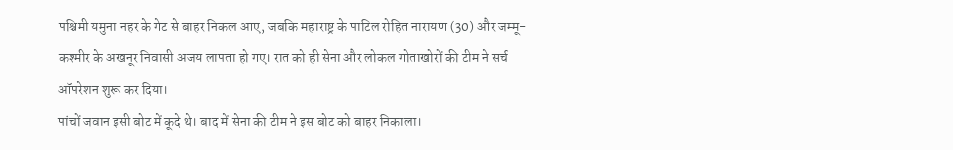पश्चिमी यमुना नहर के गेट से बाहर निकल आए, जबकि महाराष्ट्र के पाटिल रोहित नारायण (30) और जम्मू-कश्मीर के अखनूर निवासी अजय लापता हो गए। रात को ही सेना और लोकल गोताखोरों की टीम ने सर्च ऑपरेशन शुरू कर दिया।
पांचों जवान इसी बोट में कूदे थे। बाद में सेना की टीम ने इस बोट को बाहर निकाला।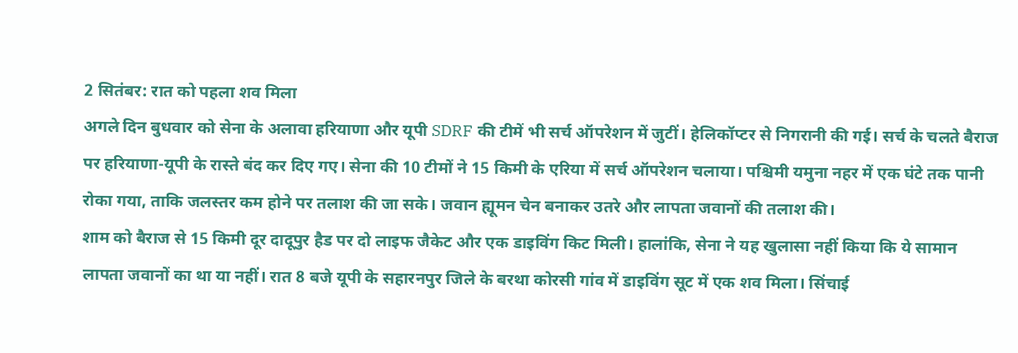2 सितंबर: रात को पहला शव मिला
अगले दिन बुधवार को सेना के अलावा हरियाणा और यूपी SDRF की टीमें भी सर्च ऑपरेशन में जुटीं। हेलिकॉप्टर से निगरानी की गई। सर्च के चलते बैराज पर हरियाणा-यूपी के रास्ते बंद कर दिए गए। सेना की 10 टीमों ने 15 किमी के एरिया में सर्च ऑपरेशन चलाया। पश्चिमी यमुना नहर में एक घंटे तक पानी रोका गया, ताकि जलस्तर कम होने पर तलाश की जा सके। जवान ह्यूमन चेन बनाकर उतरे और लापता जवानों की तलाश की।
शाम को बैराज से 15 किमी दूर दादूपुर हैड पर दो लाइफ जैकेट और एक डाइविंग किट मिली। हालांकि, सेना ने यह खुलासा नहीं किया कि ये सामान लापता जवानों का था या नहीं। रात 8 बजे यूपी के सहारनपुर जिले के बरथा कोरसी गांव में डाइविंग सूट में एक शव मिला। सिंचाई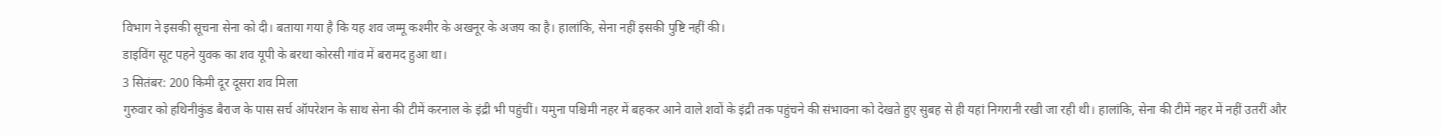विभाग ने इसकी सूचना सेना को दी। बताया गया है कि यह शव जम्मू कश्मीर के अखनूर के अजय का है। हालांकि, सेना नहीं इसकी पुष्टि नहीं की।
डाइविंग सूट पहने युवक का शव यूपी के बरथा कोरसी गांव में बरामद हुआ था।
3 सितंबर: 200 किमी दूर दूसरा शव मिला
गुरुवार को हथिनीकुंड बैराज के पास सर्च ऑपरेशन के साथ सेना की टीमें करनाल के इंद्री भी पहुंचीं। यमुना पश्चिमी नहर में बहकर आने वाले शवों के इंद्री तक पहुंचने की संभावना को देखते हुए सुबह से ही यहां निगरानी रखी जा रही थी। हालांकि, सेना की टीमें नहर में नहीं उतरीं और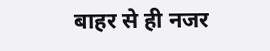बाहर से ही नजर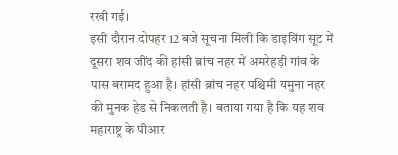रखी गई।
इसी दौरान दोपहर 12 बजे सूचना मिली कि डाइविंग सूट में दूसरा शव जींद की हांसी ब्रांच नहर में अमरेहड़ी गांव के पास बरामद हुआ है। हांसी ब्रांच नहर पश्चिमी यमुना नहर की मुनक हेड से निकलती है। बताया गया है कि यह शव महाराष्ट्र के पीआर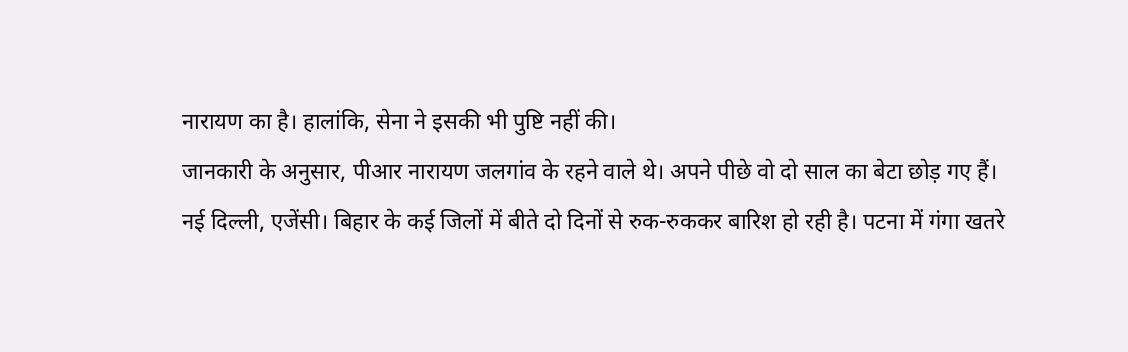नारायण का है। हालांकि, सेना ने इसकी भी पुष्टि नहीं की।
जानकारी के अनुसार, पीआर नारायण जलगांव के रहने वाले थे। अपने पीछे वो दो साल का बेटा छोड़ गए हैं।
नई दिल्ली, एजेंसी। बिहार के कई जिलों में बीते दो दिनों से रुक-रुककर बारिश हो रही है। पटना में गंगा खतरे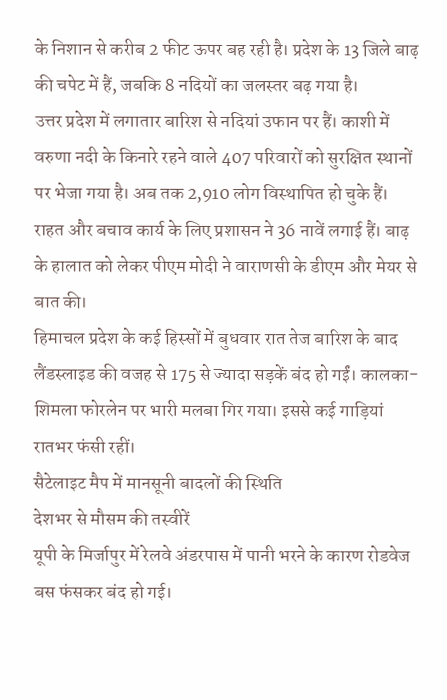के निशान से करीब 2 फीट ऊपर बह रही है। प्रदेश के 13 जिले बाढ़ की चपेट में हैं, जबकि 8 नदियों का जलस्तर बढ़ गया है।
उत्तर प्रदेश में लगातार बारिश से नदियां उफान पर हैं। काशी में वरुणा नदी के किनारे रहने वाले 407 परिवारों को सुरक्षित स्थानों पर भेजा गया है। अब तक 2,910 लोग विस्थापित हो चुके हैं। राहत और बचाव कार्य के लिए प्रशासन ने 36 नावें लगाई हैं। बाढ़ के हालात को लेकर पीएम मोदी ने वाराणसी के डीएम और मेयर से बात की।
हिमाचल प्रदेश के कई हिस्सों में बुधवार रात तेज बारिश के बाद लैंडस्लाइड की वजह से 175 से ज्यादा सड़कें बंद हो गईं। कालका-शिमला फोरलेन पर भारी मलबा गिर गया। इससे कई गाड़ियां रातभर फंसी रहीं।
सैटेलाइट मैप में मानसूनी बादलों की स्थिति
देशभर से मौसम की तस्वीरें
यूपी के मिर्जापुर में रेलवे अंडरपास में पानी भरने के कारण रोडवेज बस फंसकर बंद हो गई।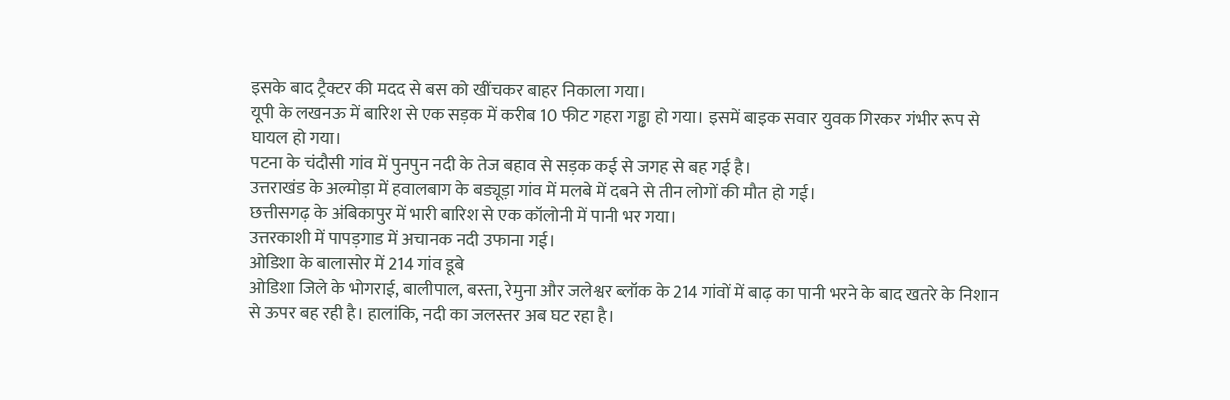इसके बाद ट्रैक्टर की मदद से बस को खींचकर बाहर निकाला गया।
यूपी के लखनऊ में बारिश से एक सड़क में करीब 10 फीट गहरा गड्ढा हो गया। इसमें बाइक सवार युवक गिरकर गंभीर रूप से घायल हो गया।
पटना के चंदौसी गांव में पुनपुन नदी के तेज बहाव से सड़क कई से जगह से बह गई है।
उत्तराखंड के अल्मोड़ा में हवालबाग के बड्यूड़ा गांव में मलबे में दबने से तीन लोगों की मौत हो गई।
छत्तीसगढ़ के अंबिकापुर में भारी बारिश से एक कॉलोनी में पानी भर गया।
उत्तरकाशी में पापड़गाड में अचानक नदी उफाना गई।
ओडिशा के बालासोर में 214 गांव डूबे
ओडिशा जिले के भोगराई, बालीपाल, बस्ता, रेमुना और जलेश्वर ब्लॉक के 214 गांवों में बाढ़ का पानी भरने के बाद खतरे के निशान से ऊपर बह रही है। हालांकि, नदी का जलस्तर अब घट रहा है।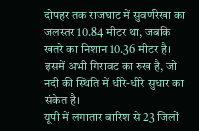दोपहर तक राजघाट में सुवर्णरेखा का जलस्तर 10.84 मीटर था, जबकि खतरे का निशान 10.36 मीटर है। इसमें अभी गिरावट का रुख है, जो नदी की स्थिति में धीरे-धीरे सुधार का संकेत है।
यूपी में लगातार बारिश से 23 जिलों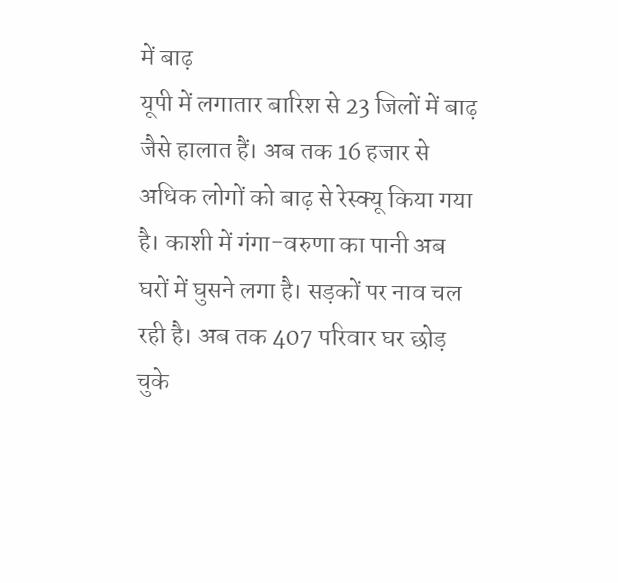में बाढ़
यूपी में लगातार बारिश से 23 जिलों में बाढ़ जैसे हालात हैं। अब तक 16 हजार से अधिक लोगों को बाढ़ से रेस्क्यू किया गया है। काशी में गंगा-वरुणा का पानी अब घरों में घुसने लगा है। सड़कों पर नाव चल रही है। अब तक 407 परिवार घर छोड़ चुके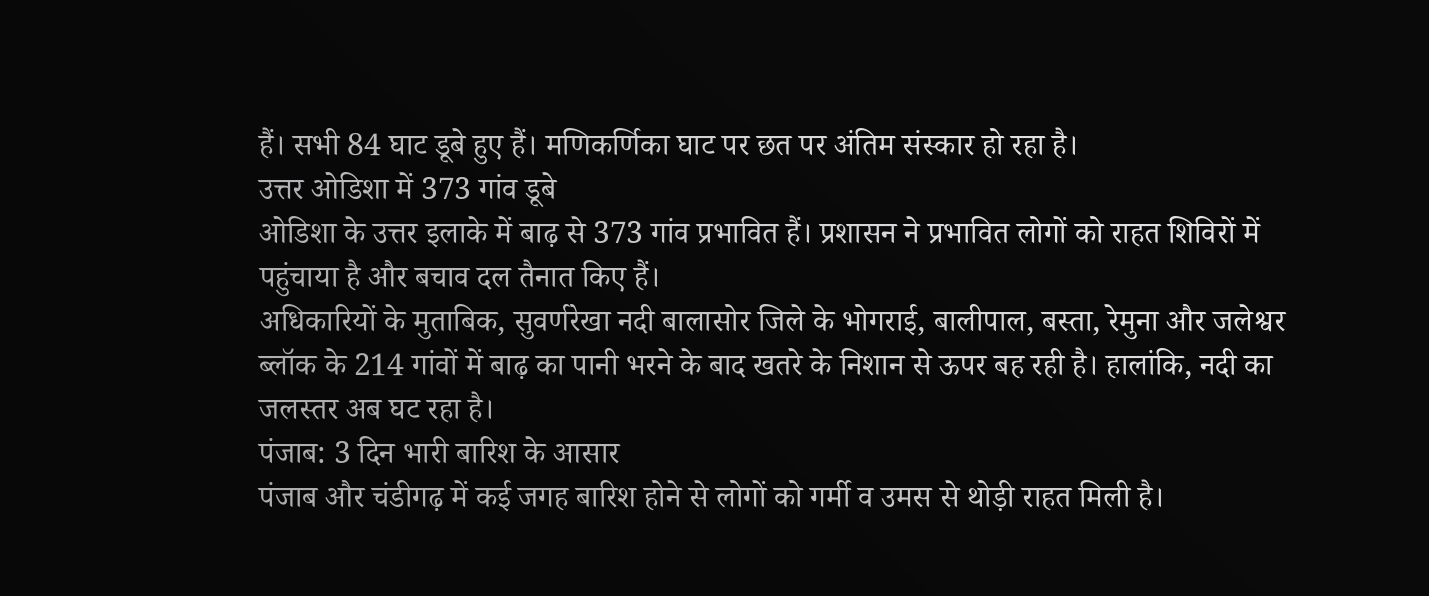हैं। सभी 84 घाट डूबे हुए हैं। मणिकर्णिका घाट पर छत पर अंतिम संस्कार हो रहा है।
उत्तर ओडिशा में 373 गांव डूबे
ओडिशा के उत्तर इलाके में बाढ़ से 373 गांव प्रभावित हैं। प्रशासन ने प्रभावित लोगों को राहत शिविरों में पहुंचाया है और बचाव दल तैनात किए हैं।
अधिकारियों के मुताबिक, सुवर्णरेखा नदी बालासोर जिले के भोगराई, बालीपाल, बस्ता, रेमुना और जलेश्वर ब्लॉक के 214 गांवों में बाढ़ का पानी भरने के बाद खतरे के निशान से ऊपर बह रही है। हालांकि, नदी का जलस्तर अब घट रहा है।
पंजाब: 3 दिन भारी बारिश के आसार
पंजाब और चंडीगढ़ में कई जगह बारिश होने से लोगों को गर्मी व उमस से थोड़ी राहत मिली है।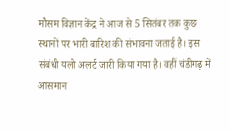मौसम विज्ञान केंद्र ने आज से 5 सितंबर तक कुछ स्थानों पर भारी बारिश की संभावना जताई है। इस संबंधी यलो अलर्ट जारी किया गया है। वहीं चंडीगढ़ में आसमान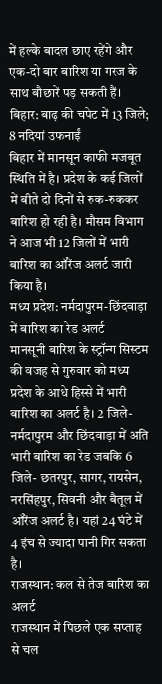में हल्के बादल छाए रहेंगे और एक-दो बार बारिश या गरज के साथ बौछारें पड़ सकती हैं।
बिहार: बाढ़ की चपेट में 13 जिले; 8 नदियां उफनाईं
बिहार में मानसून काफी मजबूत स्थिति में है। प्रदेश के कई जिलों में बीते दो दिनों से रुक-रुककर बारिश हो रही है। मौसम विभाग ने आज भी 12 जिलों में भारी बारिश का ऑरेंज अलर्ट जारी किया है।
मध्य प्रदेश: नर्मदापुरम-छिंदवाड़ा में बारिश का रेड अलर्ट
मानसूनी बारिश के स्ट्रॉन्ग सिस्टम की वजह से गुरुवार को मध्य प्रदेश के आधे हिस्से में भारी बारिश का अलर्ट है। 2 जिले- नर्मदापुरम और छिंदवाड़ा में अति भारी बारिश का रेड जबकि 6 जिले- छतरपुर, सागर, रायसेन, नरसिंहपुर, सिवनी और बैतूल में ऑरेंज अलर्ट है। यहां 24 घंटे में 4 इंच से ज्यादा पानी गिर सकता है।
राजस्थान: कल से तेज बारिश का अलर्ट
राजस्थान में पिछले एक सप्ताह से चल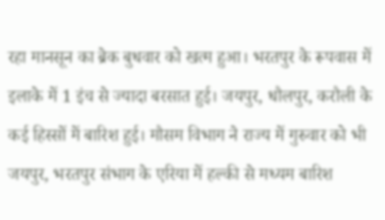रहा मानसून का ब्रेक बुधवार को खत्म हुआ। भरतपुर के रूपवास में इलाके में 1 इंच से ज्यादा बरसात हुई। जयपुर, धौलपुर, करौली के कई हिस्सों में बारिश हुई। मौसम विभाग ने राज्य में गुरुवार को भी जयपुर, भरतपुर संभाग के एरिया में हल्की से मध्यम बारिश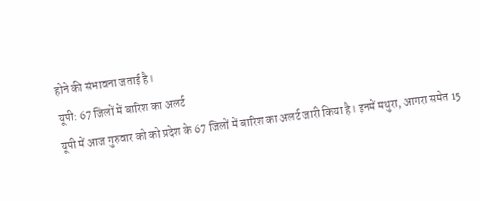होने की संभावना जताई है।
यूपी: 67 जिलों में बारिश का अलर्ट
यूपी में आज गुरुवार को को प्रदेश के 67 जिलों में बारिश का अलर्ट जारी किया है। इनमें मथुरा, आगरा समेत 15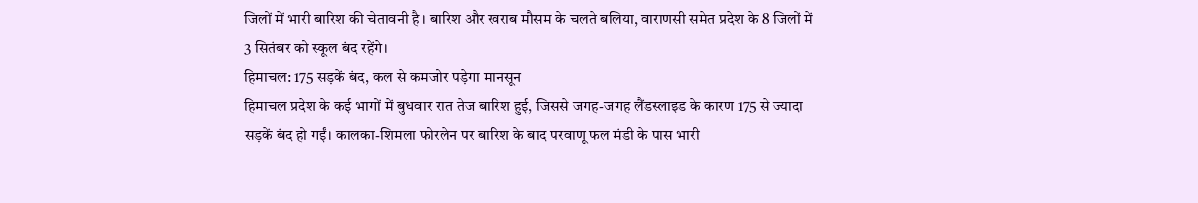जिलों में भारी बारिश की चेतावनी है। बारिश और खराब मौसम के चलते बलिया, वाराणसी समेत प्रदेश के 8 जिलों में 3 सितंबर को स्कूल बंद रहेंगे।
हिमाचल: 175 सड़कें बंद, कल से कमजोर पड़ेगा मानसून
हिमाचल प्रदेश के कई भागों में बुधवार रात तेज बारिश हुई, जिससे जगह-जगह लैंडस्लाइड के कारण 175 से ज्यादा सड़कें बंद हो गईं। कालका-शिमला फोरलेन पर बारिश के बाद परवाणू फल मंडी के पास भारी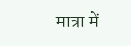मात्रा में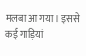मलबा आ गया। इससे कई गाड़ियां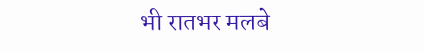भी रातभर मलबे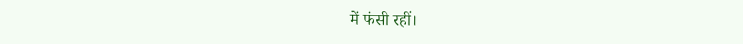में फंसी रहीं।